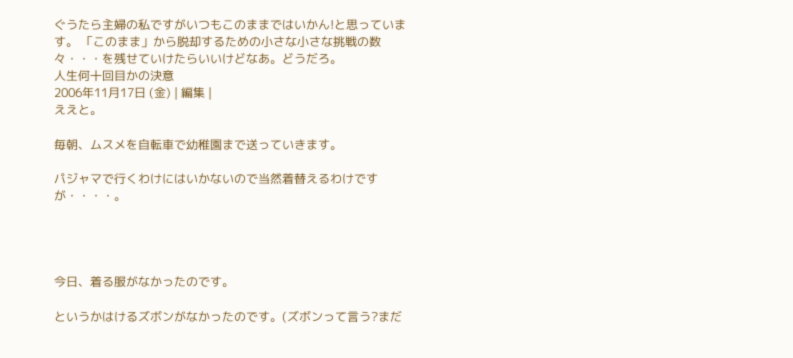ぐうたら主婦の私ですがいつもこのままではいかん!と思っています。 「このまま」から脱却するための小さな小さな挑戦の数々・・・を残せていけたらいいけどなあ。どうだろ。
人生何十回目かの決意
2006年11月17日 (金) | 編集 |
ええと。

毎朝、ムスメを自転車で幼稚園まで送っていきます。

パジャマで行くわけにはいかないので当然着替えるわけですが・・・・。




今日、着る服がなかったのです。

というかはけるズボンがなかったのです。(ズボンって言う?まだ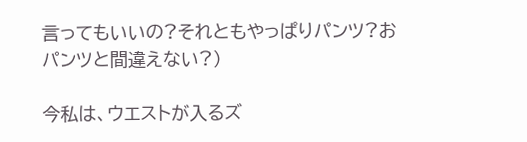言ってもいいの?それともやっぱりパンツ?おパンツと間違えない?)

今私は、ウエストが入るズ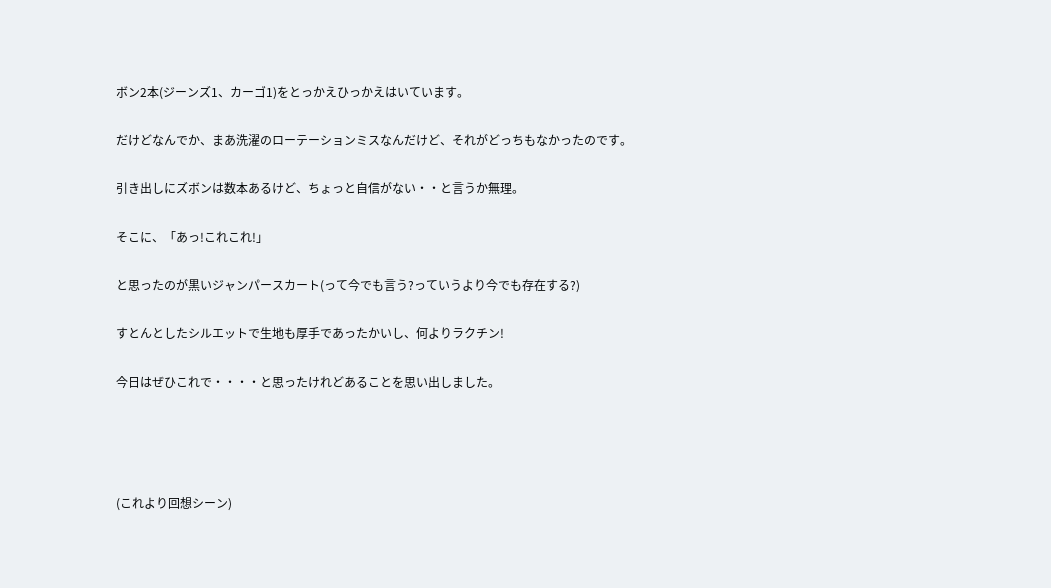ボン2本(ジーンズ1、カーゴ1)をとっかえひっかえはいています。

だけどなんでか、まあ洗濯のローテーションミスなんだけど、それがどっちもなかったのです。

引き出しにズボンは数本あるけど、ちょっと自信がない・・と言うか無理。

そこに、「あっ!これこれ!」

と思ったのが黒いジャンパースカート(って今でも言う?っていうより今でも存在する?)

すとんとしたシルエットで生地も厚手であったかいし、何よりラクチン!

今日はぜひこれで・・・・と思ったけれどあることを思い出しました。




(これより回想シーン)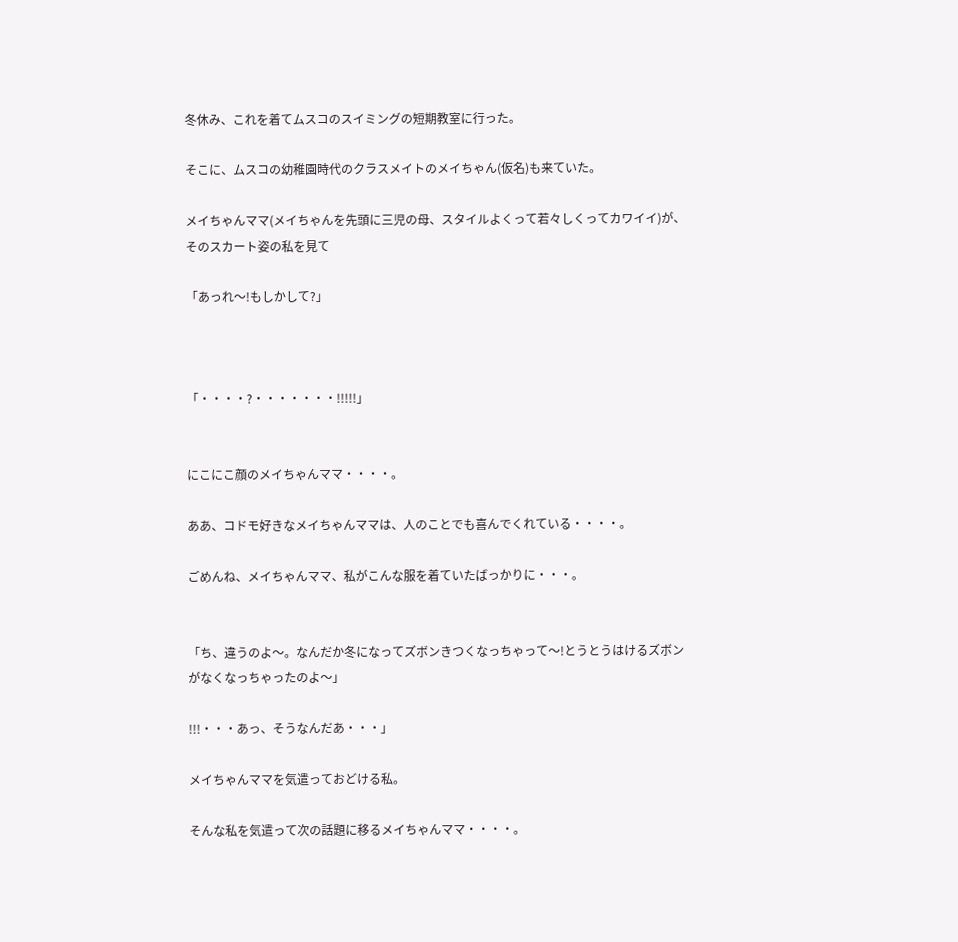冬休み、これを着てムスコのスイミングの短期教室に行った。

そこに、ムスコの幼稚園時代のクラスメイトのメイちゃん(仮名)も来ていた。

メイちゃんママ(メイちゃんを先頭に三児の母、スタイルよくって若々しくってカワイイ)が、そのスカート姿の私を見て

「あっれ〜!もしかして?」



「・・・・?・・・・・・・!!!!!」


にこにこ顔のメイちゃんママ・・・・。

ああ、コドモ好きなメイちゃんママは、人のことでも喜んでくれている・・・・。

ごめんね、メイちゃんママ、私がこんな服を着ていたばっかりに・・・。


「ち、違うのよ〜。なんだか冬になってズボンきつくなっちゃって〜!とうとうはけるズボンがなくなっちゃったのよ〜」

!!!・・・あっ、そうなんだあ・・・」

メイちゃんママを気遣っておどける私。

そんな私を気遣って次の話題に移るメイちゃんママ・・・・。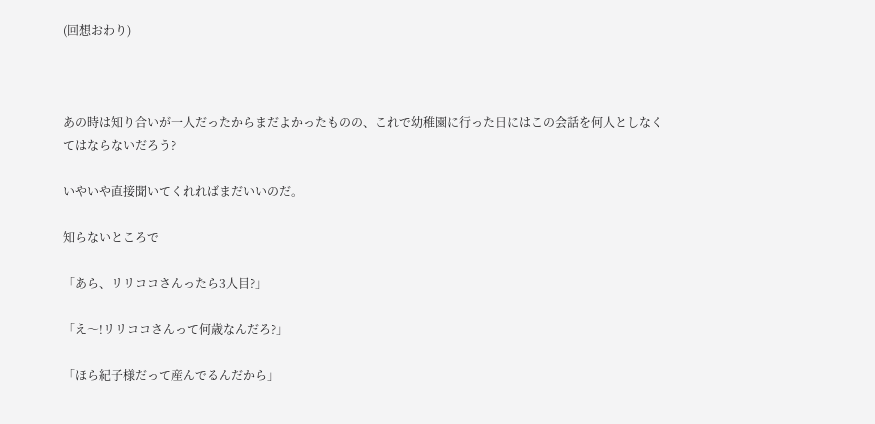(回想おわり)



あの時は知り合いが一人だったからまだよかったものの、これで幼稚園に行った日にはこの会話を何人としなくてはならないだろう?

いやいや直接聞いてくれればまだいいのだ。

知らないところで

「あら、リリココさんったら3人目?」

「え〜!リリココさんって何歳なんだろ?」

「ほら紀子様だって産んでるんだから」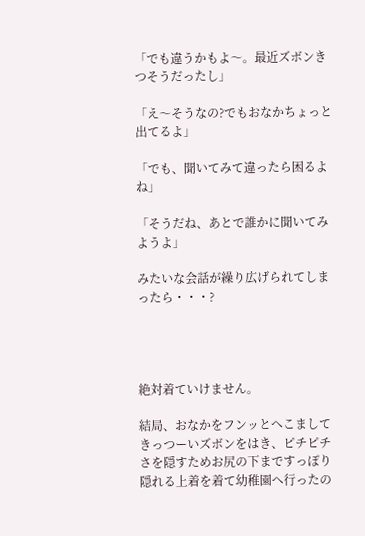「でも違うかもよ〜。最近ズボンきつそうだったし」

「え〜そうなの?でもおなかちょっと出てるよ」

「でも、聞いてみて違ったら困るよね」

「そうだね、あとで誰かに聞いてみようよ」

みたいな会話が繰り広げられてしまったら・・・?




絶対着ていけません。

結局、おなかをフンッとへこましてきっつーいズボンをはき、ピチピチさを隠すためお尻の下まですっぽり隠れる上着を着て幼稚園へ行ったの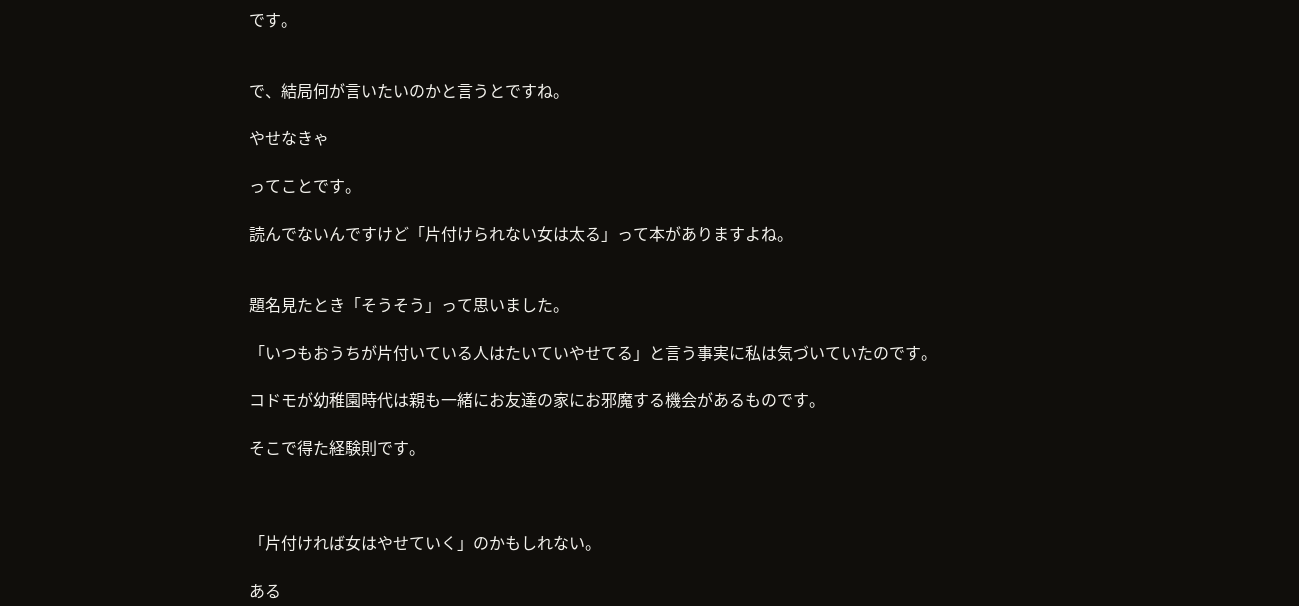です。


で、結局何が言いたいのかと言うとですね。

やせなきゃ

ってことです。

読んでないんですけど「片付けられない女は太る」って本がありますよね。


題名見たとき「そうそう」って思いました。

「いつもおうちが片付いている人はたいていやせてる」と言う事実に私は気づいていたのです。

コドモが幼稚園時代は親も一緒にお友達の家にお邪魔する機会があるものです。

そこで得た経験則です。



「片付ければ女はやせていく」のかもしれない。

ある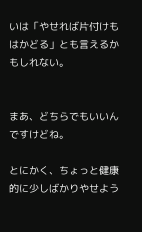いは「やせれば片付けもはかどる」とも言えるかもしれない。


まあ、どちらでもいいんですけどね。

とにかく、ちょっと健康的に少しばかりやせよう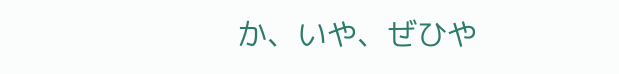か、いや、ぜひや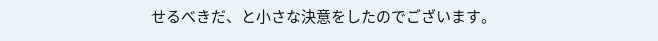せるべきだ、と小さな決意をしたのでございます。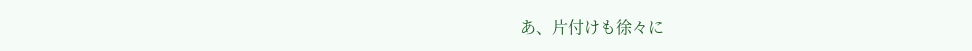あ、片付けも徐々に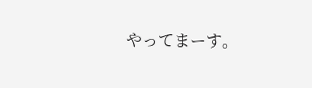やってまーす。